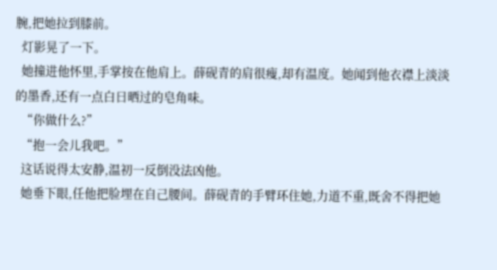腕,把她拉到膝前。
  灯影晃了一下。
  她撞进他怀里,手掌按在他肩上。薛砚青的肩很瘦,却有温度。她闻到他衣襟上淡淡的墨香,还有一点白日晒过的皂角味。
  “你做什么?”
  “抱一会儿我吧。”
  这话说得太安静,温初一反倒没法凶他。
  她垂下眼,任他把脸埋在自己腰间。薛砚青的手臂环住她,力道不重,既舍不得把她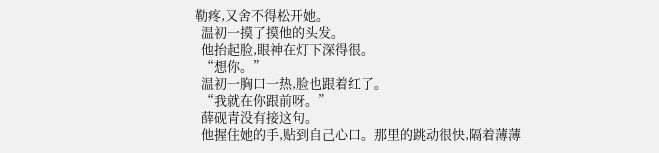勒疼,又舍不得松开她。
  温初一摸了摸他的头发。
  他抬起脸,眼神在灯下深得很。
  “想你。”
  温初一胸口一热,脸也跟着红了。
  “我就在你跟前呀。”
  薛砚青没有接这句。
  他握住她的手,贴到自己心口。那里的跳动很快,隔着薄薄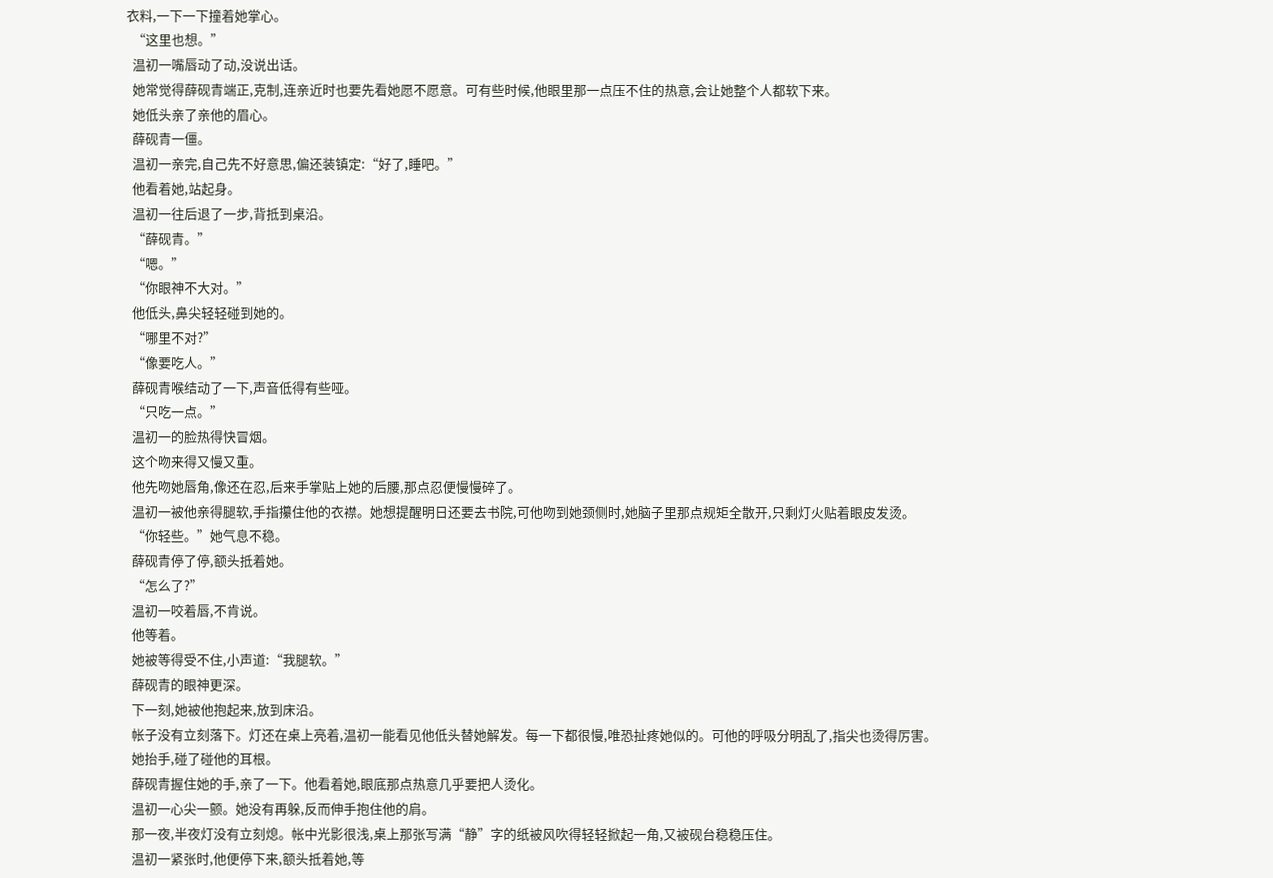衣料,一下一下撞着她掌心。
  “这里也想。”
  温初一嘴唇动了动,没说出话。
  她常觉得薛砚青端正,克制,连亲近时也要先看她愿不愿意。可有些时候,他眼里那一点压不住的热意,会让她整个人都软下来。
  她低头亲了亲他的眉心。
  薛砚青一僵。
  温初一亲完,自己先不好意思,偏还装镇定:“好了,睡吧。”
  他看着她,站起身。
  温初一往后退了一步,背抵到桌沿。
  “薛砚青。”
  “嗯。”
  “你眼神不大对。”
  他低头,鼻尖轻轻碰到她的。
  “哪里不对?”
  “像要吃人。”
  薛砚青喉结动了一下,声音低得有些哑。
  “只吃一点。”
  温初一的脸热得快冒烟。
  这个吻来得又慢又重。
  他先吻她唇角,像还在忍,后来手掌贴上她的后腰,那点忍便慢慢碎了。
  温初一被他亲得腿软,手指攥住他的衣襟。她想提醒明日还要去书院,可他吻到她颈侧时,她脑子里那点规矩全散开,只剩灯火贴着眼皮发烫。
  “你轻些。”她气息不稳。
  薛砚青停了停,额头抵着她。
  “怎么了?”
  温初一咬着唇,不肯说。
  他等着。
  她被等得受不住,小声道:“我腿软。”
  薛砚青的眼神更深。
  下一刻,她被他抱起来,放到床沿。
  帐子没有立刻落下。灯还在桌上亮着,温初一能看见他低头替她解发。每一下都很慢,唯恐扯疼她似的。可他的呼吸分明乱了,指尖也烫得厉害。
  她抬手,碰了碰他的耳根。
  薛砚青握住她的手,亲了一下。他看着她,眼底那点热意几乎要把人烫化。
  温初一心尖一颤。她没有再躲,反而伸手抱住他的肩。
  那一夜,半夜灯没有立刻熄。帐中光影很浅,桌上那张写满“静”字的纸被风吹得轻轻掀起一角,又被砚台稳稳压住。
  温初一紧张时,他便停下来,额头抵着她,等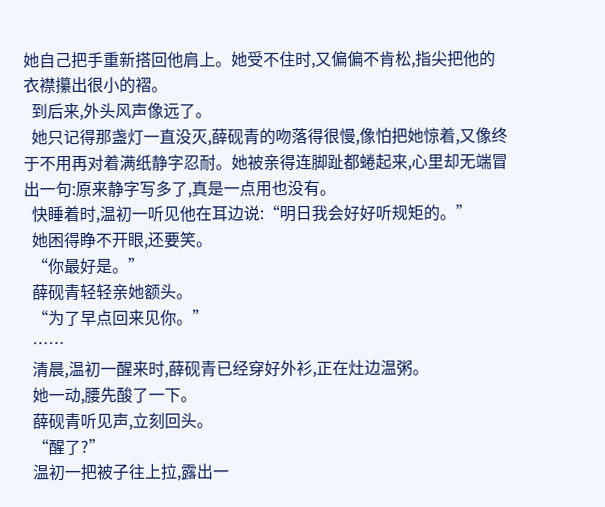她自己把手重新搭回他肩上。她受不住时,又偏偏不肯松,指尖把他的衣襟攥出很小的褶。
  到后来,外头风声像远了。
  她只记得那盏灯一直没灭,薛砚青的吻落得很慢,像怕把她惊着,又像终于不用再对着满纸静字忍耐。她被亲得连脚趾都蜷起来,心里却无端冒出一句:原来静字写多了,真是一点用也没有。
  快睡着时,温初一听见他在耳边说:“明日我会好好听规矩的。”
  她困得睁不开眼,还要笑。
  “你最好是。”
  薛砚青轻轻亲她额头。
  “为了早点回来见你。”
  ……
  清晨,温初一醒来时,薛砚青已经穿好外衫,正在灶边温粥。
  她一动,腰先酸了一下。
  薛砚青听见声,立刻回头。
  “醒了?”
  温初一把被子往上拉,露出一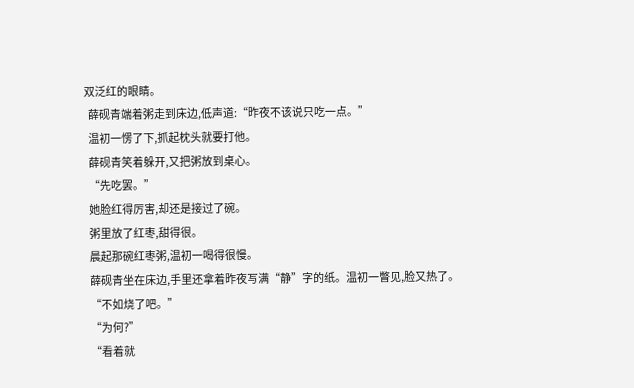双泛红的眼睛。
  薛砚青端着粥走到床边,低声道:“昨夜不该说只吃一点。”
  温初一愣了下,抓起枕头就要打他。
  薛砚青笑着躲开,又把粥放到桌心。
  “先吃罢。”
  她脸红得厉害,却还是接过了碗。
  粥里放了红枣,甜得很。
  晨起那碗红枣粥,温初一喝得很慢。
  薛砚青坐在床边,手里还拿着昨夜写满“静”字的纸。温初一瞥见,脸又热了。
  “不如烧了吧。”
  “为何?”
  “看着就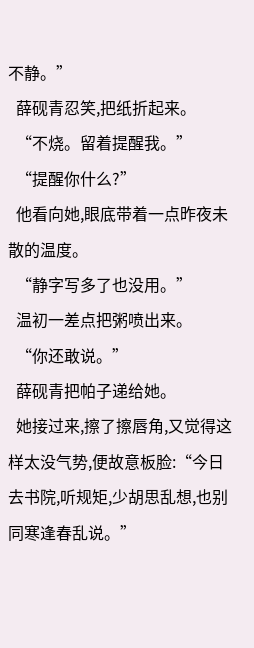不静。”
  薛砚青忍笑,把纸折起来。
  “不烧。留着提醒我。”
  “提醒你什么?”
  他看向她,眼底带着一点昨夜未散的温度。
  “静字写多了也没用。”
  温初一差点把粥喷出来。
  “你还敢说。”
  薛砚青把帕子递给她。
  她接过来,擦了擦唇角,又觉得这样太没气势,便故意板脸:“今日去书院,听规矩,少胡思乱想,也别同寒逢春乱说。”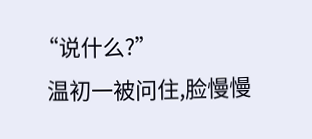“说什么?”
  温初一被问住,脸慢慢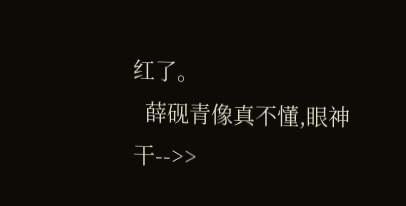红了。
  薛砚青像真不懂,眼神干-->>